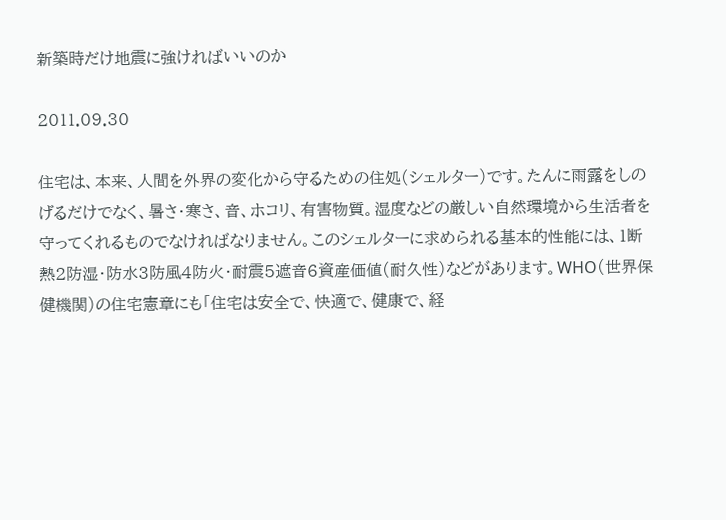新築時だけ地震に強ければいいのか

2011.09.30

住宅は、本来、人間を外界の変化から守るための住処(シェルター)です。たんに雨露をしのげるだけでなく、暑さ・寒さ、音、ホコリ、有害物質。湿度などの厳しい自然環境から生活者を守ってくれるものでなければなりません。このシェルターに求められる基本的性能には、1断熱2防湿・防水3防風4防火・耐震5遮音6資産価値(耐久性)などがあります。WHO(世界保健機関)の住宅憲章にも「住宅は安全で、快適で、健康で、経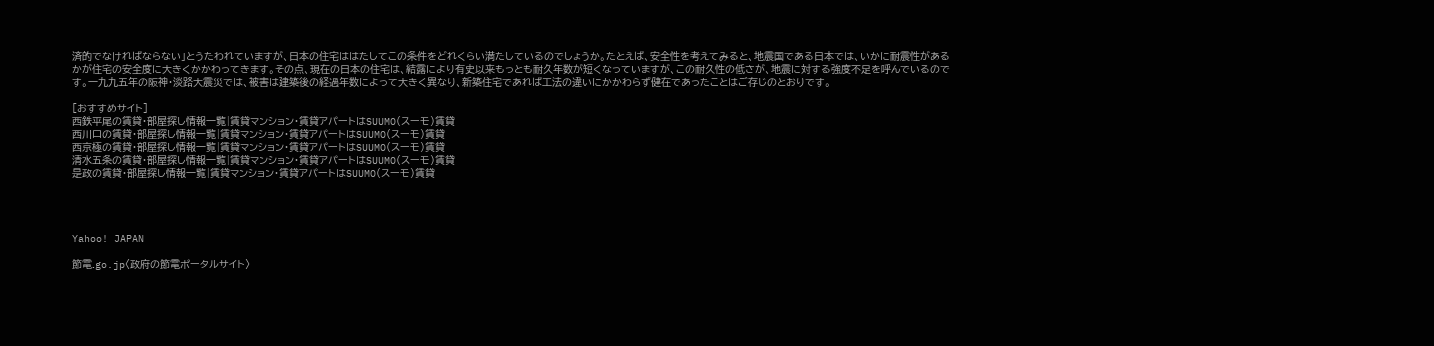済的でなければならない」とうたわれていますが、日本の住宅ははたしてこの条件をどれくらい満たしているのでしょうか。たとえば、安全性を考えてみると、地震国である日本では、いかに耐震性があるかが住宅の安全度に大きくかかわってきます。その点、現在の日本の住宅は、結露により有史以来もっとも耐久年数が短くなっていますが、この耐久性の低さが、地震に対する強度不足を呼んでいるのです。一九九五年の阪神・淡路大震災では、被害は建築後の経過年数によって大きく異なり、新築住宅であれば工法の違いにかかわらず健在であったことはご存じのとおりです。

[おすすめサイト]
西鉄平尾の賃貸・部屋探し情報一覧|賃貸マンション・賃貸アパートはSUUMO(スーモ)賃貸
西川口の賃貸・部屋探し情報一覧|賃貸マンション・賃貸アパートはSUUMO(スーモ)賃貸
西京極の賃貸・部屋探し情報一覧|賃貸マンション・賃貸アパートはSUUMO(スーモ)賃貸
清水五条の賃貸・部屋探し情報一覧|賃貸マンション・賃貸アパートはSUUMO(スーモ)賃貸
是政の賃貸・部屋探し情報一覧|賃貸マンション・賃貸アパートはSUUMO(スーモ)賃貸




Yahoo! JAPAN

節電.go.jp〈政府の節電ポータルサイト〉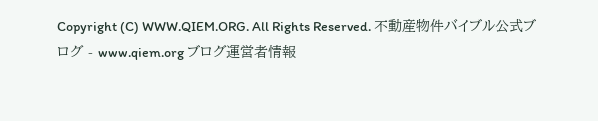Copyright (C) WWW.QIEM.ORG. All Rights Reserved. 不動産物件バイブル公式ブログ - www.qiem.org ブログ運営者情報